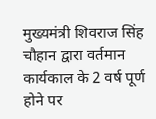मुख्यमंत्री शिवराज सिंह चौहान द्वारा वर्तमान कार्यकाल के 2 वर्ष पूर्ण होने पर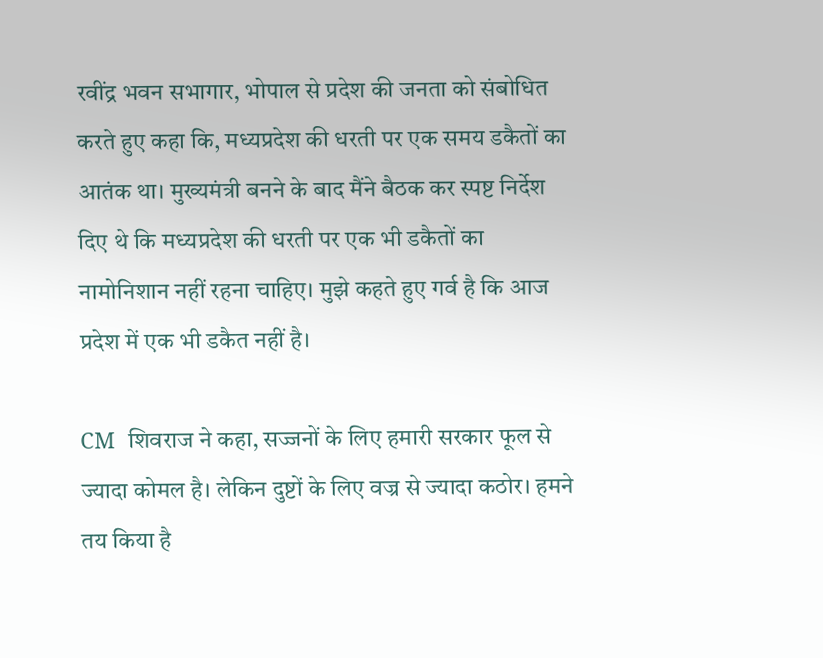रवींद्र भवन सभागार, भोपाल से प्रदेश की जनता को संबोधित करते हुए कहा कि, मध्यप्रदेश की धरती पर एक समय डकैतों का आतंक था। मुख्यमंत्री बनने के बाद मैंने बैठक कर स्पष्ट निर्देश दिए थे कि मध्यप्रदेश की धरती पर एक भी डकैतों का नामोनिशान नहीं रहना चाहिए। मुझे कहते हुए गर्व है कि आज प्रदेश में एक भी डकैत नहीं है।

CM  शिवराज ने कहा, सज्जनों के लिए हमारी सरकार फूल से ज्यादा कोमल है। लेकिन दुष्टों के लिए वज्र से ज्यादा कठोर। हमने तय किया है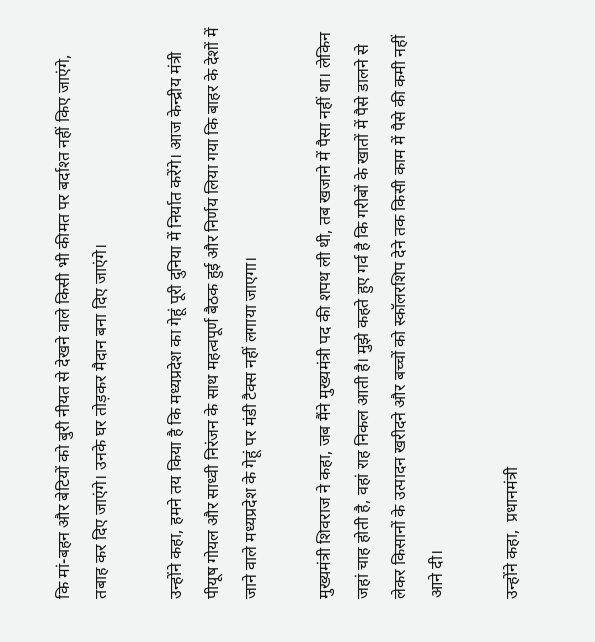कि मां-बहन और बेटियों को बुरी नीयत से देखने वाले किसी भी कीमत पर बर्दाश्त नहीं किए जाएंगे, तबाह कर दिए जाएंगे। उनके घर तोड़कर मैदान बना दिए जाएंगे।

उन्होंने कहा, हमने तय किया है कि मध्यप्रदेश का गेहूं पूरी दुनिया में निर्यात करेंगे। आज केन्द्रीय मंत्री पीयूष गोयल और साध्वी निरंजन के साथ महत्वपूर्ण बैठक हुई और निर्णय लिया गया कि बाहर के देशों में जाने वाले मध्यप्रदेश के गेहूं पर मंडी टैक्स नहीं लगाया जाएगा।

मुख्यमंत्री शिवराज ने कहा, जब मैंने मुख्यमंत्री पद की शपथ ली थी, तब खजाने में पैसा नहीं था। लेकिन जहां चाह होती है, वहां राह निकल आती है। मुझे कहते हुए गर्व है कि गरीबों के खातों में पैसे डालने से लेकर किसानों के उत्पादन खरीदने और बच्चों को स्कॉलरशिप देने तक किसी काम में पैसे की कमी नहीं आने दी।

उन्होंने कहा,  प्रधानमंत्री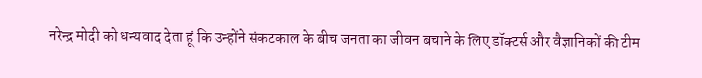नरेन्द्र मोदी को धन्यवाद देता हूं कि उन्होंने संकटकाल के बीच जनता का जीवन बचाने के लिए डॉक्टर्स और वैज्ञानिकों की टीम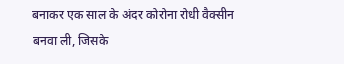बनाकर एक साल के अंदर कोरोना रोधी वैक्सीन बनवा ली, जिसके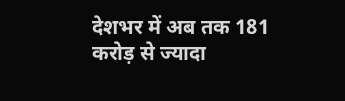देशभर में अब तक 181 करोड़ से ज्यादा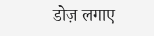डोज़ लगाए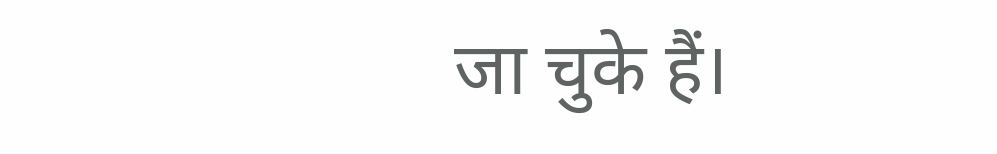जा चुके हैं।